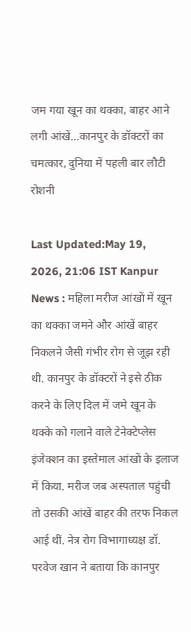जम गया खून का थक्का, बाहर आने लगी आंखें…कानपुर के डॉक्टरों का चमत्कार, दुनिया में पहली बार लौटी रोशनी

Last Updated:May 19, 2026, 21:06 IST Kanpur News : महिला मरीज आंखों में खून का थक्का जमने और आंखें बाहर निकलने जैसी गंभीर रोग से जूझ रही थी. कानपुर के डॉक्टरों ने इसे ठीक करने के लिए दिल में जमे खून के थक्के को गलाने वाले टेनेक्टेप्लेस इंजेक्शन का इस्तेमाल आंखों के इलाज में किया. मरीज जब अस्पताल पहुंची तो उसकी आंखें बाहर की तरफ निकल आई थीं. नेत्र रोग विभागाध्यक्ष डॉ. परवेज खान ने बताया कि कानपुर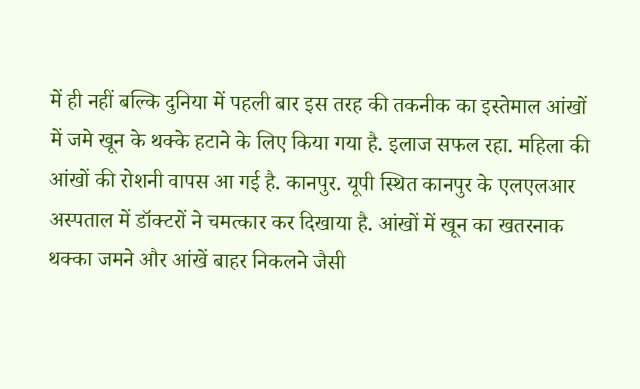में ही नहीं बल्कि दुनिया में पहली बार इस तरह की तकनीक का इस्तेमाल आंखों में जमे खून के थक्के हटाने के लिए किया गया है. इलाज सफल रहा. महिला की आंखों की रोशनी वापस आ गई है. कानपुर. यूपी स्थित कानपुर के एलएलआर अस्पताल में डॉक्टरों ने चमत्कार कर दिखाया है. आंखों में खून का खतरनाक थक्का जमने और आंखें बाहर निकलने जैसी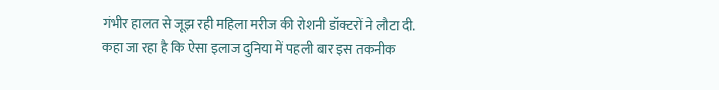गंभीर हालत से जूझ रही महिला मरीज की रोशनी डॉक्टरों ने लौटा दी. कहा जा रहा है कि ऐसा इलाज दुनिया में पहली बार इस तकनीक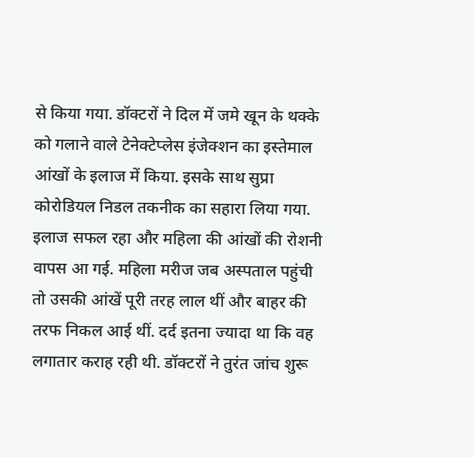से किया गया. डॉक्टरों ने दिल में जमे खून के थक्के को गलाने वाले टेनेक्टेप्लेस इंजेक्शन का इस्तेमाल आंखों के इलाज में किया. इसके साथ सुप्रा कोरोडियल निडल तकनीक का सहारा लिया गया. इलाज सफल रहा और महिला की आंखों की रोशनी वापस आ गई. महिला मरीज जब अस्पताल पहुंची तो उसकी आंखें पूरी तरह लाल थीं और बाहर की तरफ निकल आई थीं. दर्द इतना ज्यादा था कि वह लगातार कराह रही थी. डॉक्टरों ने तुरंत जांच शुरू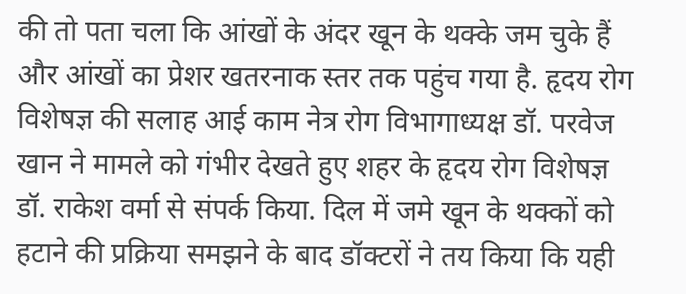की तो पता चला कि आंखों के अंदर खून के थक्के जम चुके हैं और आंखों का प्रेशर खतरनाक स्तर तक पहुंच गया है. हृदय रोग विशेषज्ञ की सलाह आई काम नेत्र रोग विभागाध्यक्ष डॉ. परवेज खान ने मामले को गंभीर देखते हुए शहर के हृदय रोग विशेषज्ञ डॉ. राकेश वर्मा से संपर्क किया. दिल में जमे खून के थक्कों को हटाने की प्रक्रिया समझने के बाद डॉक्टरों ने तय किया कि यही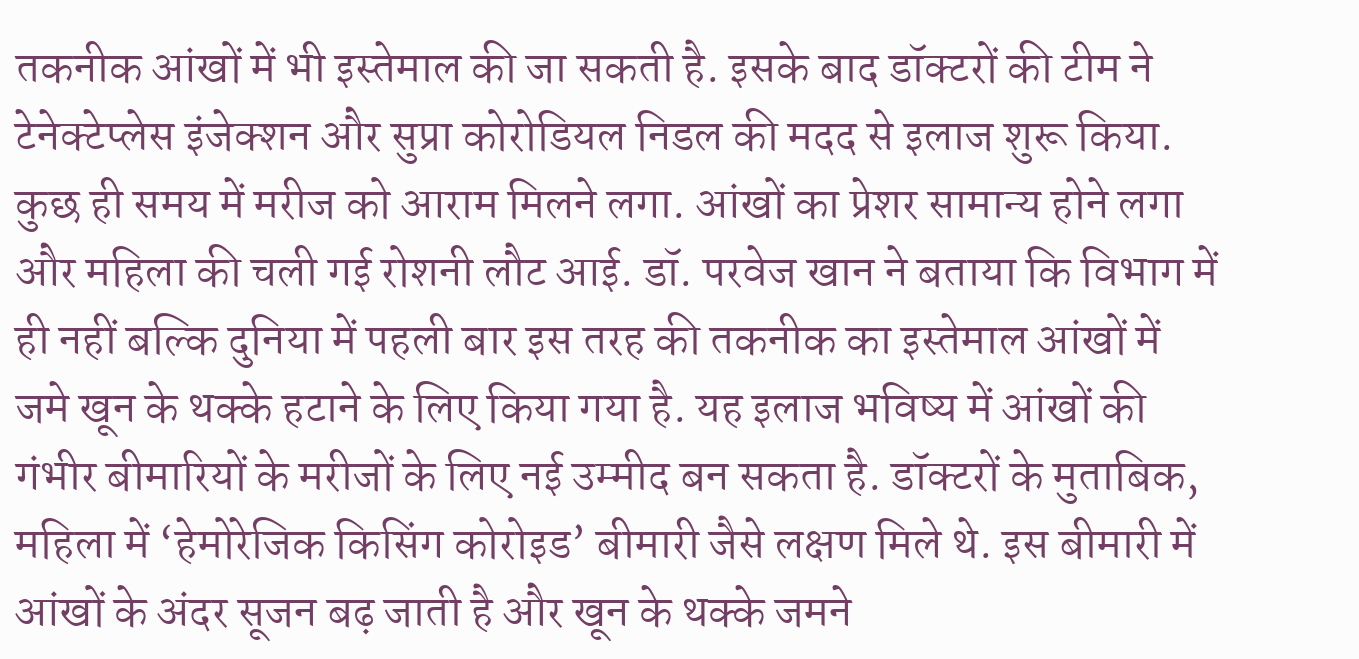तकनीक आंखों में भी इस्तेमाल की जा सकती है. इसके बाद डॉक्टरों की टीम ने टेनेक्टेप्लेस इंजेक्शन और सुप्रा कोरोडियल निडल की मदद से इलाज शुरू किया. कुछ ही समय में मरीज को आराम मिलने लगा. आंखों का प्रेशर सामान्य होने लगा और महिला की चली गई रोशनी लौट आई. डॉ. परवेज खान ने बताया कि विभाग में ही नहीं बल्कि दुनिया में पहली बार इस तरह की तकनीक का इस्तेमाल आंखों में जमे खून के थक्के हटाने के लिए किया गया है. यह इलाज भविष्य में आंखों की गंभीर बीमारियों के मरीजों के लिए नई उम्मीद बन सकता है. डॉक्टरों के मुताबिक, महिला में ‘हेमोरेजिक किसिंग कोरोइड’ बीमारी जैसे लक्षण मिले थे. इस बीमारी में आंखों के अंदर सूजन बढ़ जाती है और खून के थक्के जमने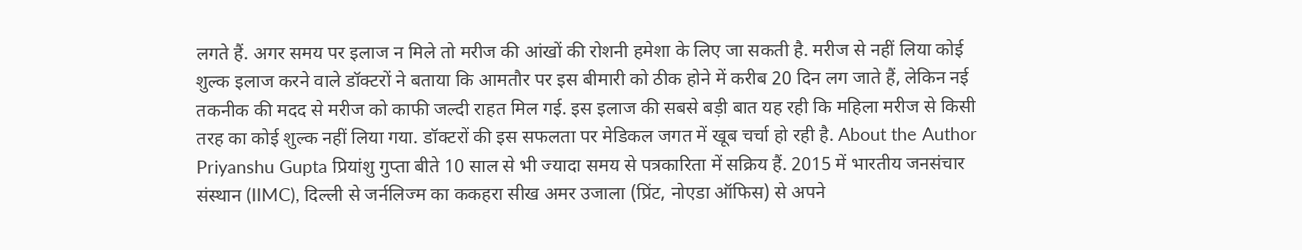लगते हैं. अगर समय पर इलाज न मिले तो मरीज की आंखों की रोशनी हमेशा के लिए जा सकती है. मरीज से नहीं लिया कोई शुल्क इलाज करने वाले डॉक्टरों ने बताया कि आमतौर पर इस बीमारी को ठीक होने में करीब 20 दिन लग जाते हैं, लेकिन नई तकनीक की मदद से मरीज को काफी जल्दी राहत मिल गई. इस इलाज की सबसे बड़ी बात यह रही कि महिला मरीज से किसी तरह का कोई शुल्क नहीं लिया गया. डॉक्टरों की इस सफलता पर मेडिकल जगत में खूब चर्चा हो रही है. About the Author Priyanshu Gupta प्रियांशु गुप्ता बीते 10 साल से भी ज्यादा समय से पत्रकारिता में सक्रिय हैं. 2015 में भारतीय जनसंचार संस्थान (IIMC), दिल्ली से जर्नलिज्म का ककहरा सीख अमर उजाला (प्रिंट, नोएडा ऑफिस) से अपने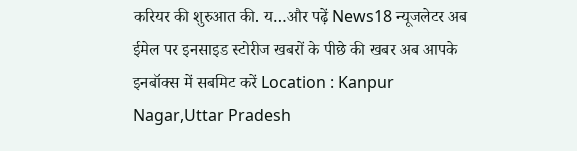करियर की शुरुआत की. य…और पढ़ें News18 न्यूजलेटर अब ईमेल पर इनसाइड स्टोरीज खबरों के पीछे की खबर अब आपके इनबॉक्स में सबमिट करें Location : Kanpur Nagar,Uttar Pradesh